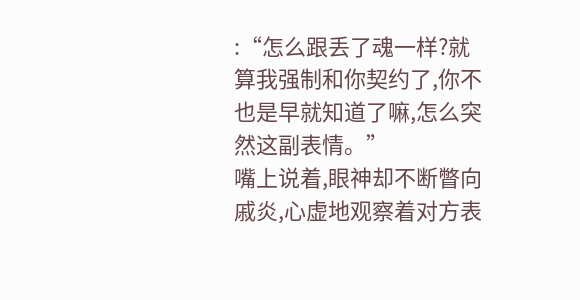:“怎么跟丢了魂一样?就算我强制和你契约了,你不也是早就知道了嘛,怎么突然这副表情。”
嘴上说着,眼神却不断瞥向戚炎,心虚地观察着对方表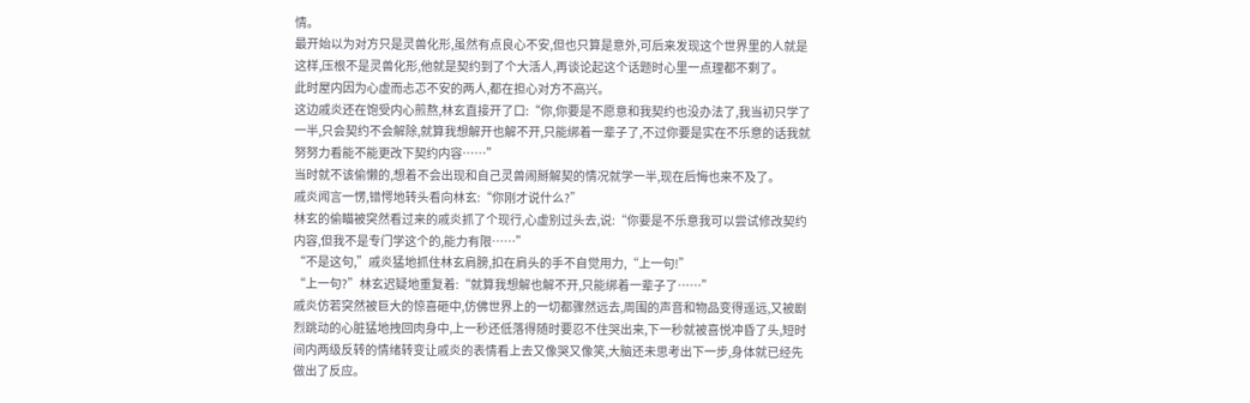情。
最开始以为对方只是灵兽化形,虽然有点良心不安,但也只算是意外,可后来发现这个世界里的人就是这样,压根不是灵兽化形,他就是契约到了个大活人,再谈论起这个话题时心里一点理都不剩了。
此时屋内因为心虚而忐忑不安的两人,都在担心对方不高兴。
这边戚炎还在饱受内心煎熬,林玄直接开了口:“你,你要是不愿意和我契约也没办法了,我当初只学了一半,只会契约不会解除,就算我想解开也解不开,只能绑着一辈子了,不过你要是实在不乐意的话我就努努力看能不能更改下契约内容……”
当时就不该偷懒的,想着不会出现和自己灵兽闹掰解契的情况就学一半,现在后悔也来不及了。
戚炎闻言一愣,错愕地转头看向林玄:“你刚才说什么?”
林玄的偷瞄被突然看过来的戚炎抓了个现行,心虚别过头去,说:“你要是不乐意我可以尝试修改契约内容,但我不是专门学这个的,能力有限……”
“不是这句,”戚炎猛地抓住林玄肩膀,扣在肩头的手不自觉用力,“上一句!”
“上一句?”林玄迟疑地重复着:“就算我想解也解不开,只能绑着一辈子了……”
戚炎仿若突然被巨大的惊喜砸中,仿佛世界上的一切都骤然远去,周围的声音和物品变得遥远,又被剧烈跳动的心脏猛地拽回肉身中,上一秒还低落得随时要忍不住哭出来,下一秒就被喜悦冲昏了头,短时间内两级反转的情绪转变让戚炎的表情看上去又像哭又像笑,大脑还未思考出下一步,身体就已经先做出了反应。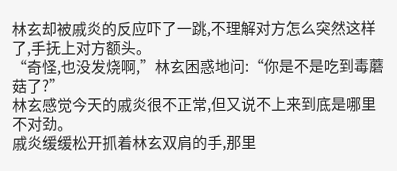林玄却被戚炎的反应吓了一跳,不理解对方怎么突然这样了,手抚上对方额头。
“奇怪,也没发烧啊,”林玄困惑地问:“你是不是吃到毒蘑菇了?”
林玄感觉今天的戚炎很不正常,但又说不上来到底是哪里不对劲。
戚炎缓缓松开抓着林玄双肩的手,那里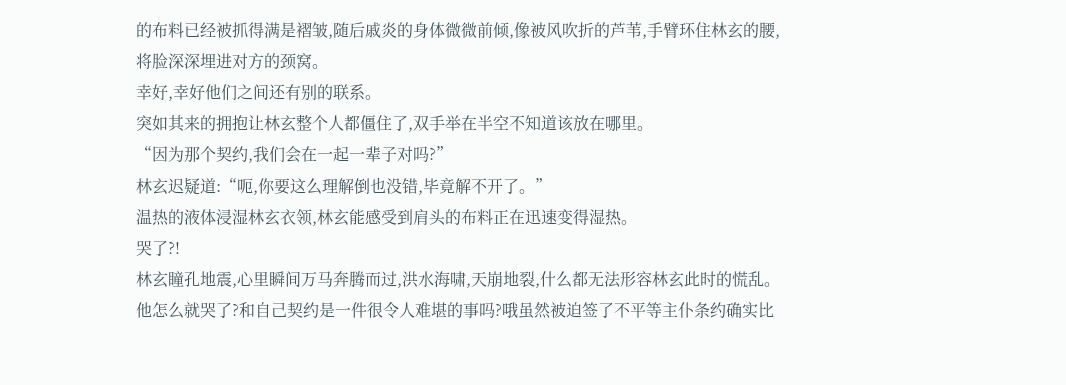的布料已经被抓得满是褶皱,随后戚炎的身体微微前倾,像被风吹折的芦苇,手臂环住林玄的腰,将脸深深埋进对方的颈窝。
幸好,幸好他们之间还有别的联系。
突如其来的拥抱让林玄整个人都僵住了,双手举在半空不知道该放在哪里。
“因为那个契约,我们会在一起一辈子对吗?”
林玄迟疑道:“呃,你要这么理解倒也没错,毕竟解不开了。”
温热的液体浸湿林玄衣领,林玄能感受到肩头的布料正在迅速变得湿热。
哭了?!
林玄瞳孔地震,心里瞬间万马奔腾而过,洪水海啸,天崩地裂,什么都无法形容林玄此时的慌乱。
他怎么就哭了?和自己契约是一件很令人难堪的事吗?哦虽然被迫签了不平等主仆条约确实比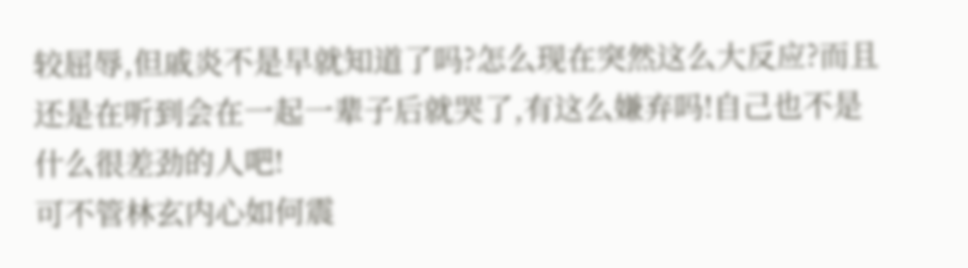较屈辱,但戚炎不是早就知道了吗?怎么现在突然这么大反应?而且还是在听到会在一起一辈子后就哭了,有这么嫌弃吗!自己也不是什么很差劲的人吧!
可不管林玄内心如何震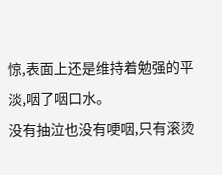惊,表面上还是维持着勉强的平淡,咽了咽口水。
没有抽泣也没有哽咽,只有滚烫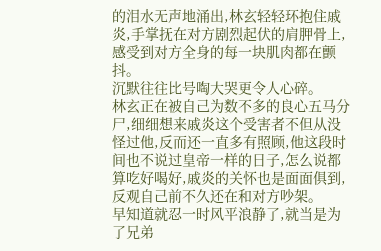的泪水无声地涌出,林玄轻轻环抱住戚炎,手掌抚在对方剧烈起伏的肩胛骨上,感受到对方全身的每一块肌肉都在颤抖。
沉默往往比号啕大哭更令人心碎。
林玄正在被自己为数不多的良心五马分尸,细细想来戚炎这个受害者不但从没怪过他,反而还一直多有照顾,他这段时间也不说过皇帝一样的日子,怎么说都算吃好喝好,戚炎的关怀也是面面俱到,反观自己前不久还在和对方吵架。
早知道就忍一时风平浪静了,就当是为了兄弟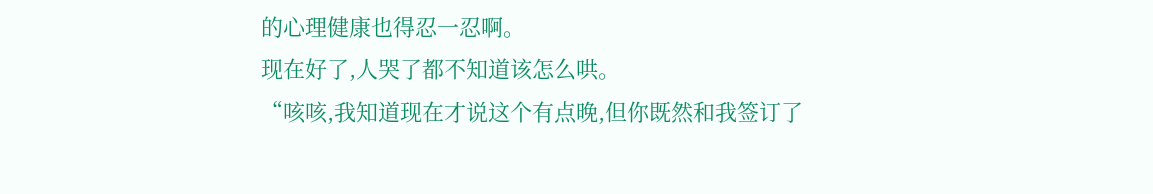的心理健康也得忍一忍啊。
现在好了,人哭了都不知道该怎么哄。
“咳咳,我知道现在才说这个有点晚,但你既然和我签订了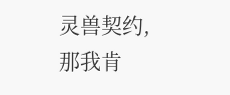灵兽契约,那我肯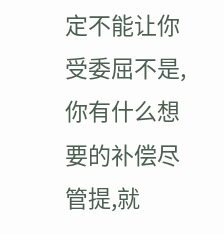定不能让你受委屈不是,你有什么想要的补偿尽管提,就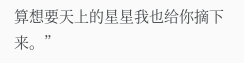算想要天上的星星我也给你摘下来。”